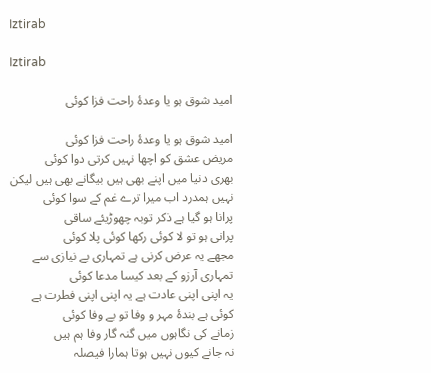Iztirab

Iztirab

امید شوق ہو یا وعدۂ راحت فزا کوئی

امید شوق ہو یا وعدۂ راحت فزا کوئی
مریض عشق کو اچھا نہیں کرتی دوا کوئی
بھری دنیا میں اپنے بھی ہیں بیگانے بھی ہیں لیکن
نہیں ہمدرد اب میرا ترے غم کے سوا کوئی
پرانا ہو گیا ہے ذکر توبہ چھوڑیئے ساقی
پرانی ہو تو لا کوئی رکھا کوئی پلا کوئی
مجھے یہ عرض کرنی ہے تمہاری بے نیازی سے
تمہاری آرزو کے بعد کیسا مدعا کوئی
یہ اپنی اپنی عادت ہے یہ اپنی اپنی فطرت ہے
کوئی ہے بندۂ مہر و وفا تو بے وفا کوئی
زمانے کی نگاہوں میں گنہ گار وفا ہم ہیں
نہ جانے کیوں نہیں ہوتا ہمارا فیصلہ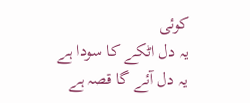کوئی
یہ دل اٹکے کا سودا ہے یہ دل آئے گا قصہ ہے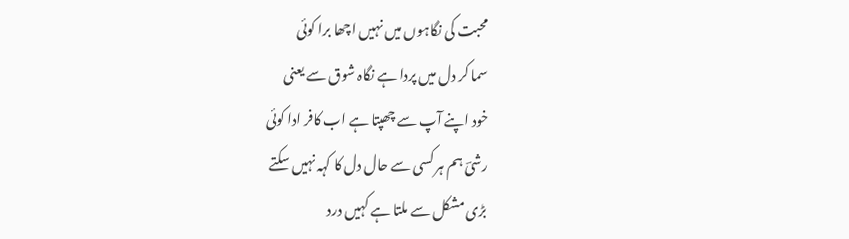محبت کی نگاہوں میں نہیں اچھا برا کوئی
سما کر دل میں پردا ہے نگاہ شوق سے یعنی
خود اپنے آپ سے چھپتا ہے اب کافر ادا کوئی
رشیؔ ہم ہر کسی سے حال دل کا کہہ نہیں سکتے
بڑی مشکل سے ملتا ہے کہیں درد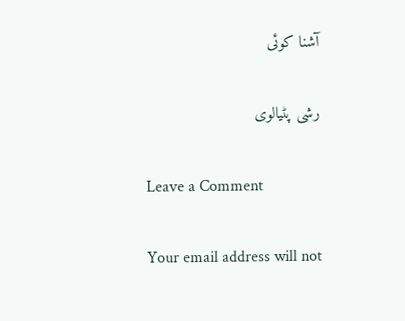آشنا کوئی

رشی پٹیالوی

Leave a Comment

Your email address will not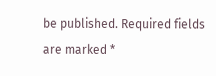be published. Required fields are marked *